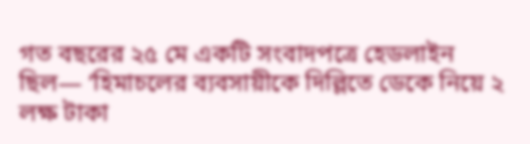গত বছরের ২৫ মে একটি সংবাদপত্রে হেডলাইন ছিল— ‘হিমাচলের ব্যবসায়ীকে দিল্লিতে ডেকে নিয়ে ২ লক্ষ টাকা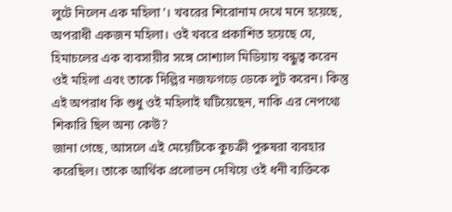লুটে নিলেন এক মহিলা’। খবরের শিরোনাম দেখে মনে হয়েছে, অপরাধী একজন মহিলা। ওই খবরে প্রকাশিত হয়েছে যে, হিমাচলের এক ব্যবসায়ীর সঙ্গে সোশ্যাল মিডিয়ায় বন্ধুত্ব করেন ওই মহিলা এবং তাকে দিল্লির নজফগড়ে ডেকে লুট করেন। কিন্তু এই অপরাধ কি শুধু ওই মহিলাই ঘটিয়েছেন, নাকি এর নেপথ্যে শিকারি ছিল অন্য কেউ?
জানা গেছে, আসলে এই মেয়েটিকে কুচক্রী পুরুষরা ব্যবহার করেছিল। তাকে আর্থিক প্রলোভন দেখিয়ে ওই ধনী ব্যক্তিকে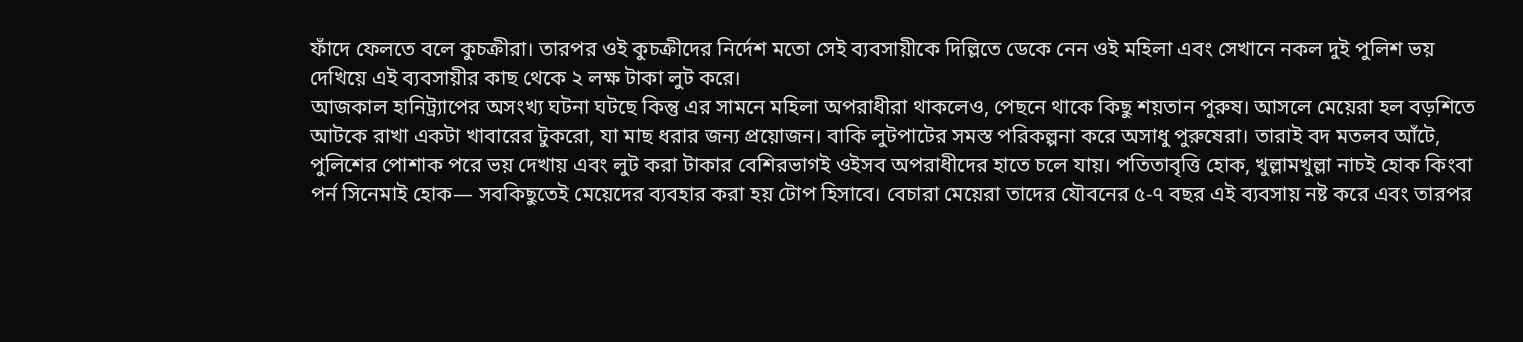ফাঁদে ফেলতে বলে কুচক্রীরা। তারপর ওই কুচক্রীদের নির্দেশ মতো সেই ব্যবসায়ীকে দিল্লিতে ডেকে নেন ওই মহিলা এবং সেখানে নকল দুই পুলিশ ভয় দেখিয়ে এই ব্যবসায়ীর কাছ থেকে ২ লক্ষ টাকা লুট করে।
আজকাল হানিট্র্যাপের অসংখ্য ঘটনা ঘটছে কিন্তু এর সামনে মহিলা অপরাধীরা থাকলেও, পেছনে থাকে কিছু শয়তান পুরুষ। আসলে মেয়েরা হল বড়শিতে আটকে রাখা একটা খাবারের টুকরো, যা মাছ ধরার জন্য প্রয়োজন। বাকি লুটপাটের সমস্ত পরিকল্পনা করে অসাধু পুরুষেরা। তারাই বদ মতলব আঁটে, পুলিশের পোশাক পরে ভয় দেখায় এবং লুট করা টাকার বেশিরভাগই ওইসব অপরাধীদের হাতে চলে যায়। পতিতাবৃত্তি হোক, খুল্লামখুল্লা নাচই হোক কিংবা পর্ন সিনেমাই হোক— সবকিছুতেই মেয়েদের ব্যবহার করা হয় টোপ হিসাবে। বেচারা মেয়েরা তাদের যৌবনের ৫-৭ বছর এই ব্যবসায় নষ্ট করে এবং তারপর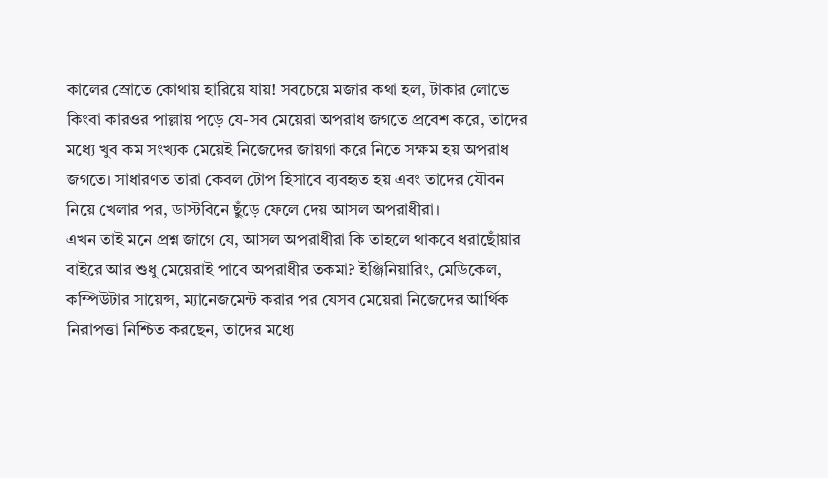কালের স্রোতে কোথায় হারিয়ে যায়! সবচেয়ে মজার কথা হল, টাকার লোভে কিংবা কারওর পাল্লায় পড়ে যে-সব মেয়েরা অপরাধ জগতে প্রবেশ করে, তাদের মধ্যে খুব কম সংখ্যক মেয়েই নিজেদের জায়গা করে নিতে সক্ষম হয় অপরাধ জগতে। সাধারণত তারা কেবল টোপ হিসাবে ব্যবহৃত হয় এবং তাদের যৌবন নিয়ে খেলার পর, ডাস্টবিনে ছুঁড়ে ফেলে দেয় আসল অপরাধীরা।
এখন তাই মনে প্রশ্ন জাগে যে, আসল অপরাধীরা কি তাহলে থাকবে ধরাছোঁয়ার বাইরে আর শুধু মেয়েরাই পাবে অপরাধীর তকমা? ইঞ্জিনিয়ারিং, মেডিকেল, কম্পিউটার সায়েন্স, ম্যানেজমেন্ট করার পর যেসব মেয়েরা নিজেদের আর্থিক নিরাপত্তা নিশ্চিত করছেন, তাদের মধ্যে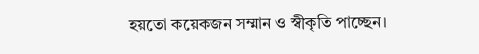হয়তো কয়েকজন সম্মান ও স্বীকৃতি পাচ্ছেন।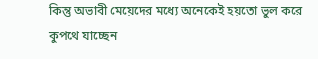কিন্তু অভাবী মেয়েদের মধ্যে অনেকেই হয়তো ভুল করে কুপথে যাচ্ছেন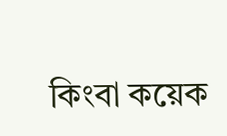কিংবা কয়েক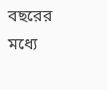বছরের মধ্যে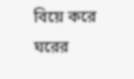বিয়ে করে ঘরের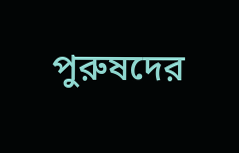পুরুষদের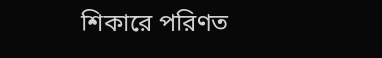শিকারে পরিণত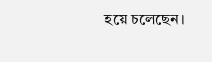হয়ে চলেছেন।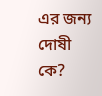এর জন্য দোষী কে?